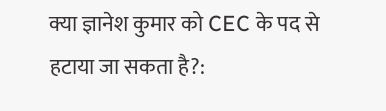क्या ज्ञानेश कुमार को CEC के पद से हटाया जा सकता है?: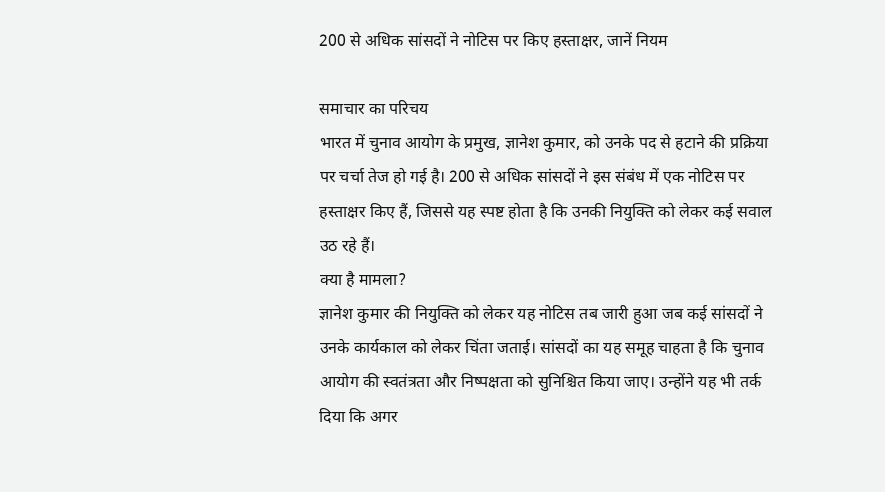200 से अधिक सांसदों ने नोटिस पर किए हस्ताक्षर, जानें नियम

समाचार का परिचय
भारत में चुनाव आयोग के प्रमुख, ज्ञानेश कुमार, को उनके पद से हटाने की प्रक्रिया पर चर्चा तेज हो गई है। 200 से अधिक सांसदों ने इस संबंध में एक नोटिस पर हस्ताक्षर किए हैं, जिससे यह स्पष्ट होता है कि उनकी नियुक्ति को लेकर कई सवाल उठ रहे हैं।
क्या है मामला?
ज्ञानेश कुमार की नियुक्ति को लेकर यह नोटिस तब जारी हुआ जब कई सांसदों ने उनके कार्यकाल को लेकर चिंता जताई। सांसदों का यह समूह चाहता है कि चुनाव आयोग की स्वतंत्रता और निष्पक्षता को सुनिश्चित किया जाए। उन्होंने यह भी तर्क दिया कि अगर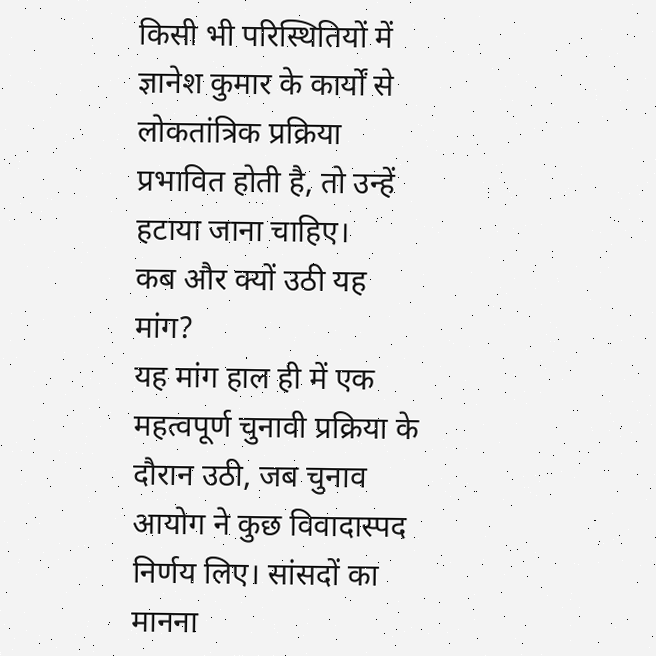किसी भी परिस्थितियों में ज्ञानेश कुमार के कार्यों से लोकतांत्रिक प्रक्रिया प्रभावित होती है, तो उन्हें हटाया जाना चाहिए।
कब और क्यों उठी यह मांग?
यह मांग हाल ही में एक महत्वपूर्ण चुनावी प्रक्रिया के दौरान उठी, जब चुनाव आयोग ने कुछ विवादास्पद निर्णय लिए। सांसदों का मानना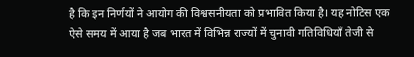है कि इन निर्णयों ने आयोग की विश्वसनीयता को प्रभावित किया है। यह नोटिस एक ऐसे समय में आया है जब भारत में विभिन्न राज्यों में चुनावी गतिविधियाँ तेजी से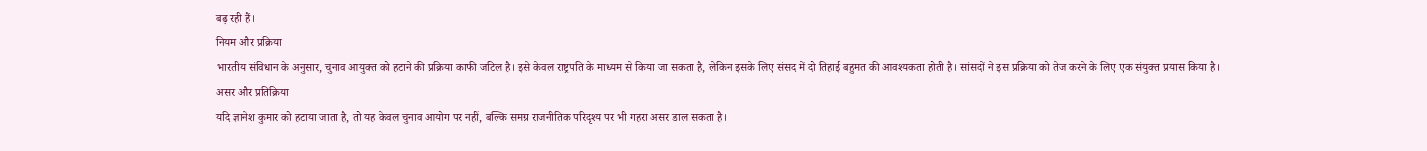बढ़ रही हैं।
नियम और प्रक्रिया
भारतीय संविधान के अनुसार, चुनाव आयुक्त को हटाने की प्रक्रिया काफी जटिल है। इसे केवल राष्ट्रपति के माध्यम से किया जा सकता है, लेकिन इसके लिए संसद में दो तिहाई बहुमत की आवश्यकता होती है। सांसदों ने इस प्रक्रिया को तेज करने के लिए एक संयुक्त प्रयास किया है।
असर और प्रतिक्रिया
यदि ज्ञानेश कुमार को हटाया जाता है, तो यह केवल चुनाव आयोग पर नहीं, बल्कि समग्र राजनीतिक परिदृश्य पर भी गहरा असर डाल सकता है।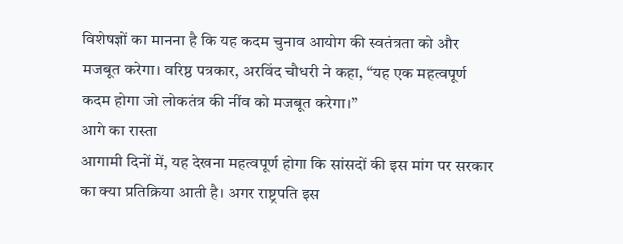विशेषज्ञों का मानना है कि यह कदम चुनाव आयोग की स्वतंत्रता को और मजबूत करेगा। वरिष्ठ पत्रकार, अरविंद चौधरी ने कहा, “यह एक महत्वपूर्ण कदम होगा जो लोकतंत्र की नींव को मजबूत करेगा।”
आगे का रास्ता
आगामी दिनों में, यह देखना महत्वपूर्ण होगा कि सांसदों की इस मांग पर सरकार का क्या प्रतिक्रिया आती है। अगर राष्ट्रपति इस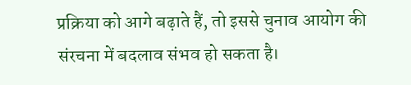प्रक्रिया को आगे बढ़ाते हैं, तो इससे चुनाव आयोग की संरचना में बदलाव संभव हो सकता है।